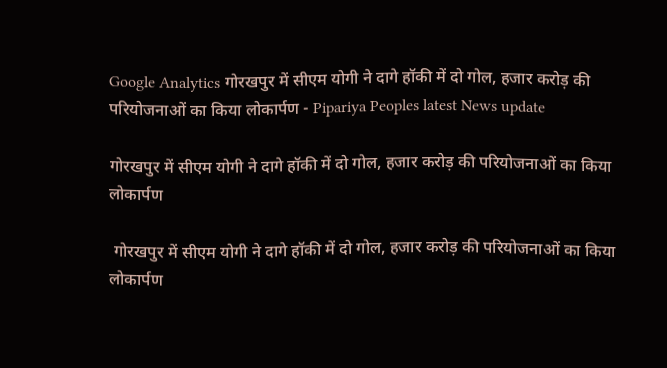Google Analytics गोरखपुर में सीएम योगी ने दागे हॉकी में दो गोल, हजार करोड़ की परियोजनाओं का किया लोकार्पण - Pipariya Peoples latest News update

गोरखपुर में सीएम योगी ने दागे हॉकी में दो गोल, हजार करोड़ की परियोजनाओं का किया लोकार्पण

 गोरखपुर में सीएम योगी ने दागे हॉकी में दो गोल, हजार करोड़ की परियोजनाओं का किया लोकार्पण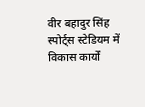वीर बहादुर सिंह स्पोर्ट्स स्टेडियम में विकास कार्यों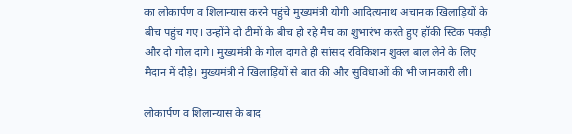का लोकार्पण व शिलान्यास करने पहुंचे मुख्यमंत्री योगी आदित्यनाथ अचानक खिलाड़ियों के बीच पहुंच गए। उन्होंने दो टीमों के बीच हो रहे मैच का शुभारंभ करते हुए हॉकी स्टिक पकड़ी और दो गोल दागे। मुख्यमंत्री के गोल दागते ही सांसद रविकिशन शुक्ल बाल लेने के लिए मैदान में दौड़े। मुख्यमंत्री ने खिलाड़ियों से बात की और सुविधाओं की भी जानकारी ली।

लोकार्पण व शिलान्यास के बाद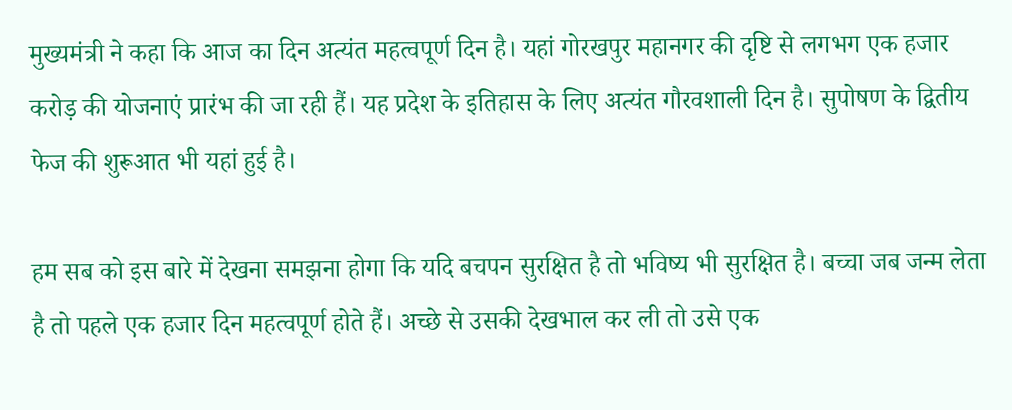मुख्यमंत्री ने कहा कि आज का दिन अत्यंत महत्वपूर्ण दिन है। यहां गोरखपुर महानगर की दृष्टि से लगभग एक हजार करोड़ की योजनाएं प्रारंभ की जा रही हैं। यह प्रदेश के इतिहास के लिए अत्यंत गौरवशाली दिन है। सुपोषण के द्वितीय फेज की शुरूआत भी यहां हुई है।

हम सब को इस बारे में देखना समझना होगा कि यदि बचपन सुरक्षित है तो भविष्य भी सुरक्षित है। बच्चा जब जन्म लेता है तो पहले एक हजार दिन महत्वपूर्ण होते हैं। अच्छे से उसकी देखभाल कर ली तो उसे एक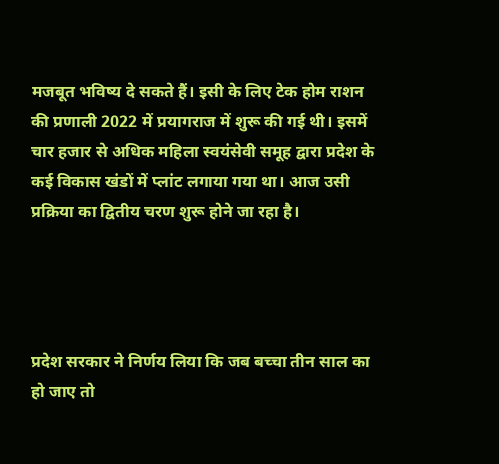मजबूत भविष्य दे सकते हैं। इसी के लिए टेक होम राशन की प्रणाली 2022 में प्रयागराज में शुरू की गई थी। इसमें चार हजार से अधिक महिला स्वयंसेवी समूह द्वारा प्रदेश के कई विकास खंडों में प्लांट लगाया गया था। आज उसी प्रक्रिया का द्वितीय चरण शुरू होने जा रहा है।




प्रदेश सरकार ने निर्णय लिया कि जब बच्चा तीन साल का हो जाए तो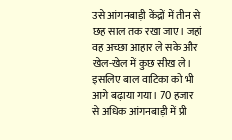उसे आंगनबाड़ी केंद्रों में तीन से छह साल तक रखा जाए। जहां वह अच्छा आहार ले सके और खेल-खेल में कुछ सीख ले। इसलिए बाल वाटिका को भी आगे बढ़ाया गया। 70 हजार से अधिक आंगनबाड़ी में प्री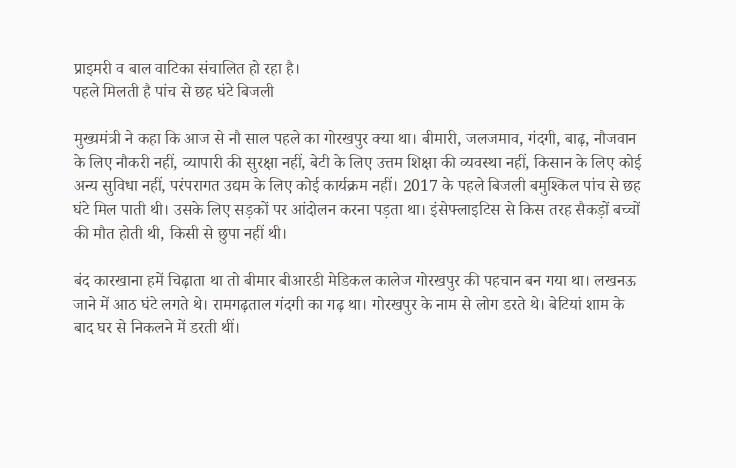प्राइमरी व बाल वाटिका संचालित हो रहा है।
पहले मिलती है पांच से छह घंटे बिजली

मुख्यमंत्री ने कहा कि आज से नौ साल पहले का गोरखपुर क्या था। बीमारी, जलजमाव, गंदगी, बाढ़, नौजवान के लिए नौकरी नहीं, व्यापारी की सुरक्षा नहीं, बेटी के लिए उत्तम शिक्षा की व्यवस्था नहीं, किसान के लिए कोई अन्य सुविधा नहीं, परंपरागत उद्यम के लिए कोई कार्यक्रम नहीं। 2017 के पहले बिजली बमुश्किल पांच से छह घंटे मिल पाती थी। उसके लिए सड़कों पर आंदोलन करना पड़ता था। इंसेफ्लाइटिस से किस तरह सैकड़ों बच्चों की मौत होती थी, किसी से छुपा नहीं थी।

बंद कारखाना हमें चिढ़ाता था तो बीमार बीआरडी मेडिकल कालेज गोरखपुर की पहचान बन गया था। लखनऊ जाने में आठ घंटे लगते थे। रामगढ़ताल गंदगी का गढ़ था। गोरखपुर के नाम से लोग डरते थे। बेटियां शाम के बाद घर से निकलने में डरती थीं।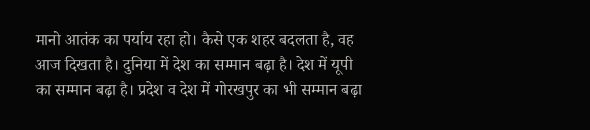मानो आतंक का पर्याय रहा हो। कैसे एक शहर बदलता है, वह आज दिखता है। दुनिया में देश का सम्मान बढ़ा है। देश में यूपी का सम्मान बढ़ा है। प्रदेश व देश में गोरखपुर का भी सम्मान बढ़ा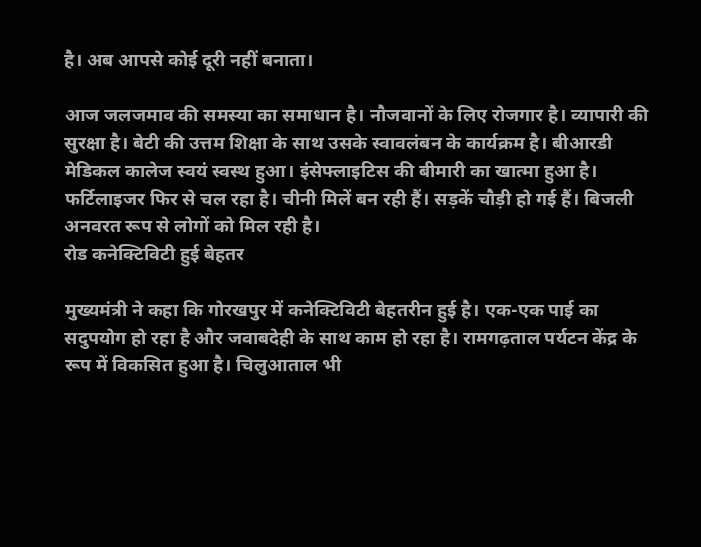है। अब आपसे कोई दूरी नहीं बनाता।

आज जलजमाव की समस्या का समाधान है। नौजवानों के लिए रोजगार है। व्यापारी की सुरक्षा है। बेटी की उत्तम शिक्षा के साथ उसके स्वावलंबन के कार्यक्रम है। बीआरडी मेडिकल कालेज स्वयं स्वस्थ हुआ। इंसेफ्लाइटिस की बीमारी का खात्मा हुआ है। फर्टिलाइजर फिर से चल रहा है। चीनी मिलें बन रही हैं। सड़कें चौड़ी हो गई हैं। बिजली अनवरत रूप से लोगों को मिल रही है।
रोड कनेक्टिविटी हुई बेहतर

मुख्यमंत्री ने कहा कि गोरखपुर में कनेक्टिविटी बेहतरीन हुई है। एक-एक पाई का सदुपयोग हो रहा है और जवाबदेही के साथ काम हो रहा है। रामगढ़ताल पर्यटन केंद्र के रूप में विकसित हुआ है। चिलुआताल भी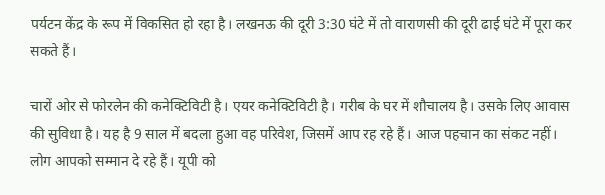पर्यटन केंद्र के रूप में विकसित हो रहा है। लखनऊ की दूरी 3:30 घंटे में तो वाराणसी की दूरी ढाई घंटे में पूरा कर सकते हैं।

चारों ओर से फोरलेन की कनेक्टिविटी है। एयर कनेक्टिविटी है। गरीब के घर में शौचालय है। उसके लिए आवास की सुविधा है। यह है 9 साल में बदला हुआ वह परिवेश, जिसमें आप रह रहे हैं। आज पहचान का संकट नहीं। लोग आपको सम्मान दे रहे हैं। यूपी को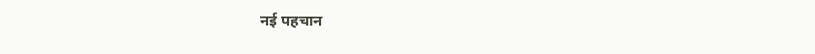नई पहचान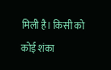मिली है। किसी को कोई शंका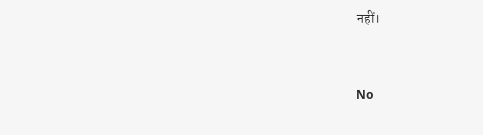नहीं।


No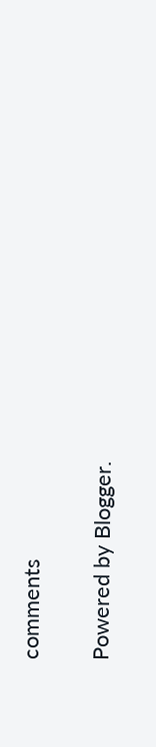comments

Powered by Blogger.